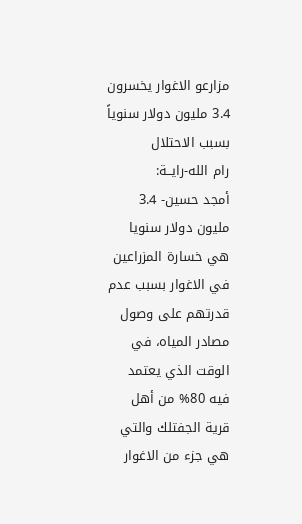مزارعو الاغوار يخسرون 3.4 مليون دولار سنوياً بسبب الاحتلال
رام الله-رايــة:
أمجد حسين- 3.4 مليون دولار سنويا هي خسارة المزراعين في الاغوار بسبب عدم قدرتهم على وصول مصادر المياه، في الوقت الذي يعتمد فيه 80% من أهل قرية الجفتلك والتي هي جزء من الاغوار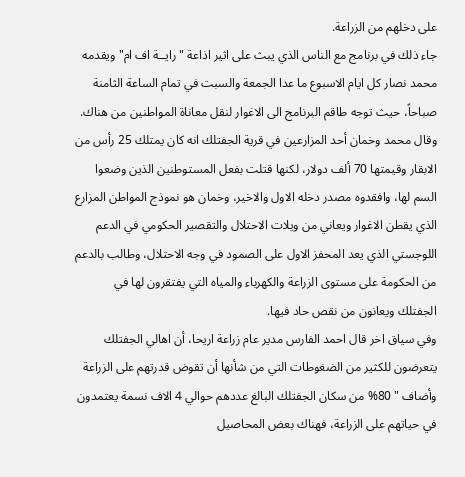على دخلهم من الزراعة.
جاء ذلك في برنامج مع الناس الذي يبث على اثير اذاعة "رايــة اف ام" ويقدمه محمد نصار كل ايام الاسبوع ما عدا الجمعة والسبت في تمام الساعة الثامنة صباحاً، حيث توجه طاقم البرنامج الى الاغوار لنقل معاناة المواطنين من هناك.
وقال محمد وخمان أحد المزارعين في قرية الجفتلك انه كان يمتلك 25 رأس من الابقار وقيمتها 70 ألف دولار، لكنها قتلت بفعل المستوطنين الذين وضعوا السم لها، وافقدوه مصدر دخله الاول والاخير، وخمان هو نموذج المواطن المزارع الذي يقطن الاغوار ويعاني من ويلات الاحتلال والتقصير الحكومي في الدعم اللوجستي الذي يعد المحفز الاول على الصمود في وجه الاحتلال، وطالب بالدعم من الحكومة على مستوى الزراعة والكهرباء والمياه التي يفتقرون لها في الجفتلك ويعانون من نقص حاد فيها.
وفي سياق اخر قال احمد الفارس مدير عام زراعة اريحا، أن اهالي الجفتلك يتعرضون للكثير من الضغوطات التي من شأنها أن تقوض قدرتهم على الزراعة وأضاف " 80% من سكان الجفتلك البالغ عددهم حوالي 4 الاف نسمة يعتمدون في حياتهم على الزراعة، فهناك بعض المحاصيل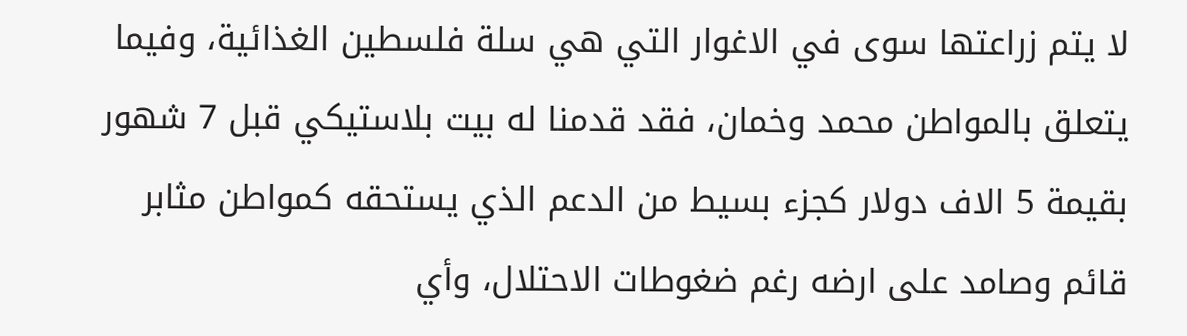لا يتم زراعتها سوى في الاغوار التي هي سلة فلسطين الغذائية، وفيما يتعلق بالمواطن محمد وخمان، فقد قدمنا له بيت بلاستيكي قبل 7 شهور بقيمة 5 الاف دولار كجزء بسيط من الدعم الذي يستحقه كمواطن مثابر قائم وصامد على ارضه رغم ضغوطات الاحتلال، وأي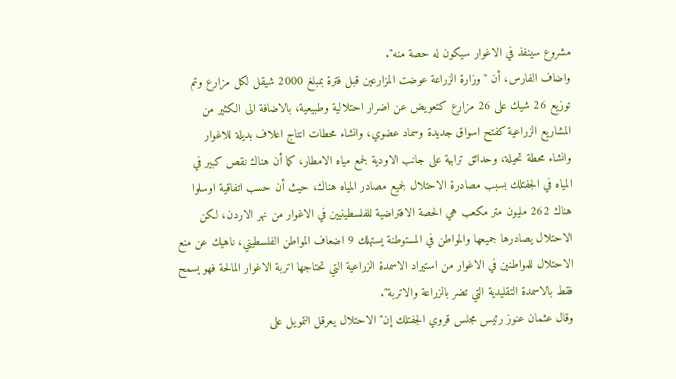مشروع سينفذ في الاغوار سيكون له حصة منه".
واضاف الفارس، أن "وزارة الزراعة عوضت المزارعين قبل فترة بمبلغ 2000 شيقل لكل مزارع وتم توزيع 26 شيك على 26 مزارع كتعويض عن اضرار احتلالية وطبيعية، بالاضافة الى الكثير من المشاريع الزراعية كفتح اسواق جديدة وسماد عضوي، وانشاء محطات انتاج اعلاف بديلة للاغوار وانشاء محطة تحيلة، وحدائق ترابية على جانب الاودية لجمع مياه الامطار، كما أن هناك نقص كبير في المياه في الجفتلك بسبب مصادرة الاحتلال لجميع مصادر المياه هناك، حيث أن حسب اتفاقية اوسلوا هناك 262 مليون متر مكعب هي الحصة الافتراضية للفلسطينيين في الاغوار من نهر الاردن، لكن الاحتلال يصادرها جميعها والمواطن في المستوطنة يستهلك 9 اضعاف المواطن الفلسطيني، ناهيك عن منع الاحتلال للمواطنين في الاغوار من استيراد الاسمدة الزراعية التي تحتاجها اتربة الاغوار المالحة فهو يسمح فقط بالاسمدة التقليدية التي تضر بالزراعة والاتربة".
وقال عثمان عنوز رئيس مجلس قروي الجفتلك إن" الاحتلال يعرقل التمويل على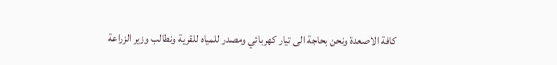كافة الاصعدة ونحن بحاجة الى تيار كهربائي ومصدر للمياه للقرية ونطالب وزير الزراعة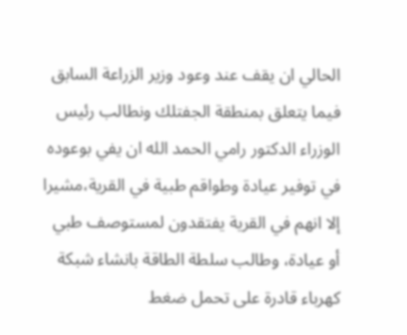الحالي ان يقف عند وعود وزير الزراعة السابق فيما يتعلق بمنطقة الجفتلك ونطالب رئيس الوزراء الدكتور رامي الحمد الله ان يفي بوعوده في توفير عيادة وطواقم طبية في القرية،مشيرا إلا انهم في القرية يفتقدون لمستوصف طبي أو عيادة، وطالب سلطة الطاقة بانشاء شبكة كهرباء قادرة على تحمل ضغط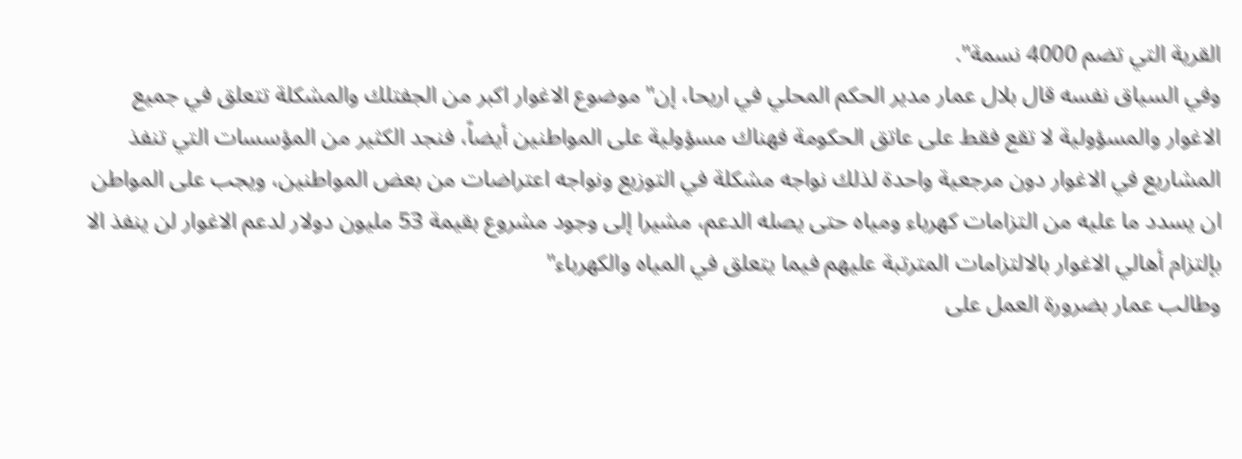القرية التي تضم 4000 نسمة".
وفي السياق نفسه قال بلال عمار مدير الحكم المحلي في اريحا، إن" موضوع الاغوار اكبر من الجفتلك والمشكلة تتعلق في جميع الاغوار والمسؤولية لا تقع فقط على عاتق الحكومة فهناك مسؤولية على المواطنين أيضاً، فنجد الكثير من المؤسسات التي تنفذ المشاريع في الاغوار دون مرجعية واحدة لذلك نواجه مشكلة في التوزيع ونواجه اعتراضات من بعض المواطنين، ويجب على المواطن ان يسدد ما عليه من التزامات كهرباء ومياه حتى يصله الدعم، مشيرا إلى وجود مشروع بقيمة 53 مليون دولار لدعم الاغوار لن ينفذ الا بإلتزام أهالي الاغوار بالالتزامات المترتبة عليهم فيما يتعلق في المياه والكهرباء"
وطالب عمار بضرورة العمل على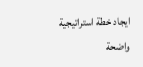ايجاد خطة استراتيجية واضحة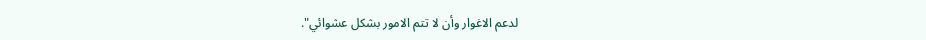لدعم الاغوار وأن لا تتم الامور بشكل عشوائي".